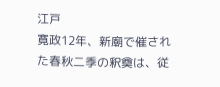江戸
寛政12年、新廟で催された春秋二季の釈奠は、従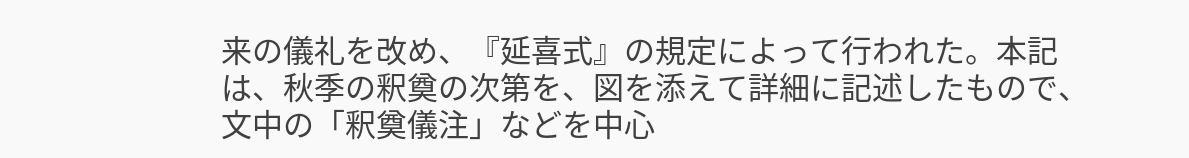来の儀礼を改め、『延喜式』の規定によって行われた。本記は、秋季の釈奠の次第を、図を添えて詳細に記述したもので、文中の「釈奠儀注」などを中心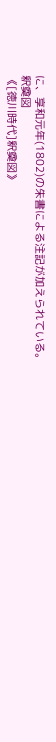に、享和元年(1802)の朱書による注記が加えられている。
釈奠図
《[徳川時代]釈奠図》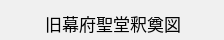旧幕府聖堂釈奠図